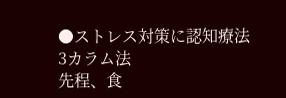●ストレス対策に認知療法
3カラム法
先程、食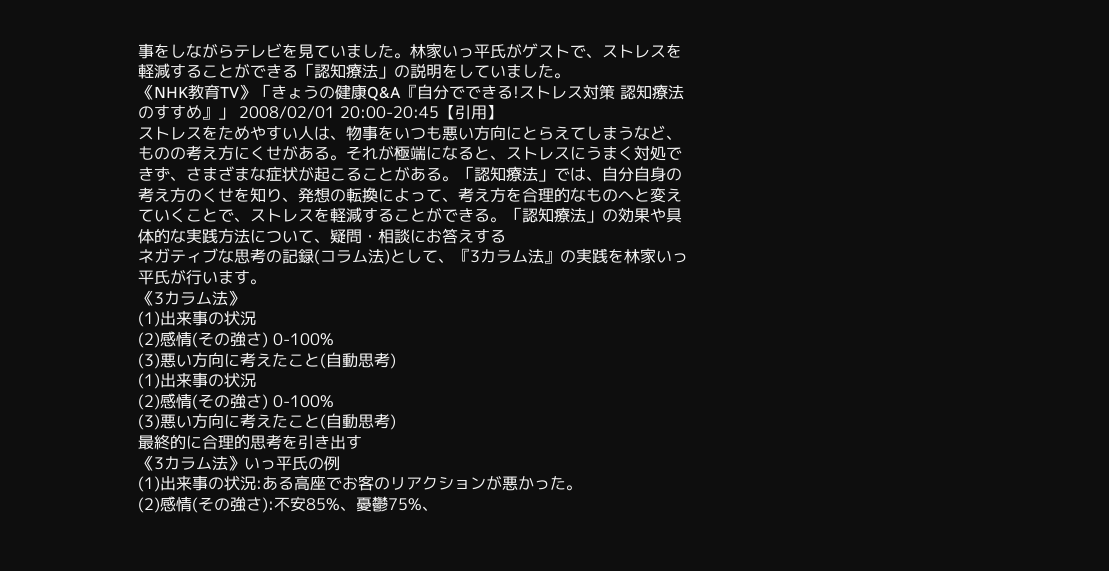事をしながらテレビを見ていました。林家いっ平氏がゲストで、ストレスを軽減することができる「認知療法」の説明をしていました。
《NHK教育TV》「きょうの健康Q&A『自分でできる!ストレス対策 認知療法のすすめ』」 2008/02/01 20:00-20:45【引用】
ストレスをためやすい人は、物事をいつも悪い方向にとらえてしまうなど、ものの考え方にくせがある。それが極端になると、ストレスにうまく対処できず、さまざまな症状が起こることがある。「認知療法」では、自分自身の考え方のくせを知り、発想の転換によって、考え方を合理的なものへと変えていくことで、ストレスを軽減することができる。「認知療法」の効果や具体的な実践方法について、疑問・相談にお答えする
ネガティブな思考の記録(コラム法)として、『3カラム法』の実践を林家いっ平氏が行います。
《3カラム法》
(1)出来事の状況
(2)感情(その強さ) 0-100%
(3)悪い方向に考えたこと(自動思考)
(1)出来事の状況
(2)感情(その強さ) 0-100%
(3)悪い方向に考えたこと(自動思考)
最終的に合理的思考を引き出す
《3カラム法》いっ平氏の例
(1)出来事の状況:ある高座でお客のリアクションが悪かった。
(2)感情(その強さ):不安85%、憂鬱75%、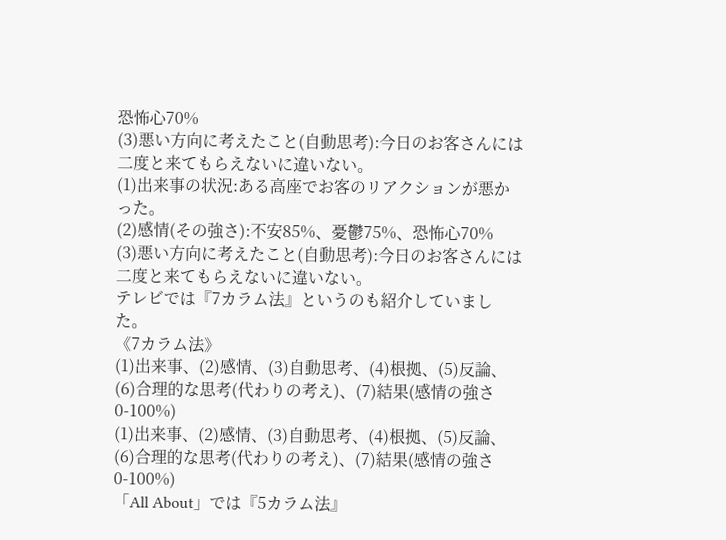恐怖心70%
(3)悪い方向に考えたこと(自動思考):今日のお客さんには二度と来てもらえないに違いない。
(1)出来事の状況:ある高座でお客のリアクションが悪かった。
(2)感情(その強さ):不安85%、憂鬱75%、恐怖心70%
(3)悪い方向に考えたこと(自動思考):今日のお客さんには二度と来てもらえないに違いない。
テレビでは『7カラム法』というのも紹介していました。
《7カラム法》
(1)出来事、(2)感情、(3)自動思考、(4)根拠、(5)反論、(6)合理的な思考(代わりの考え)、(7)結果(感情の強さ 0-100%)
(1)出来事、(2)感情、(3)自動思考、(4)根拠、(5)反論、(6)合理的な思考(代わりの考え)、(7)結果(感情の強さ 0-100%)
「All About」では『5カラム法』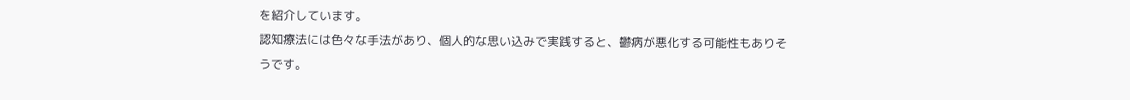を紹介しています。
認知療法には色々な手法があり、個人的な思い込みで実践すると、鬱病が悪化する可能性もありそうです。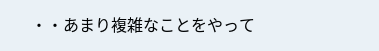・・あまり複雑なことをやって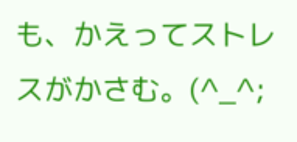も、かえってストレスがかさむ。(^_^;